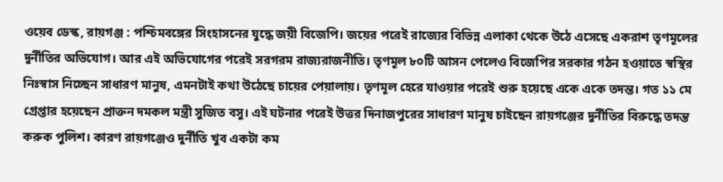ওয়েব ডেস্ক, রায়গঞ্জ : পশ্চিমবঙ্গের সিংহাসনের যুদ্ধে জয়ী বিজেপি। জয়ের পরেই রাজ্যের বিভিন্ন এলাকা থেকে উঠে এসেছে একরাশ তৃণমূলের দুর্নীতির অভিযোগ। আর এই অভিযোগের পরেই সরগরম রাজ্যরাজনীতি। তৃণমূল ৮০টি আসন পেলেও বিজেপির সরকার গঠন হওয়াতে স্বস্থির নিঃস্বাস নিচ্ছেন সাধারণ মানুষ, এমনটাই কথা উঠেছে চায়ের পেয়ালায়। তৃণমূল হেরে যাওয়ার পরেই শুরু হয়েছে একে একে তদন্ত। গত ১১ মে গ্রেপ্তার হয়েছেন প্রাক্তন দমকল মন্ত্রী সুজিত বসু। এই ঘটনার পরেই উত্তর দিনাজপুরের সাধারণ মানুষ চাইছেন রায়গঞ্জের দুর্নীতির বিরুদ্ধে তদন্ত করুক পুলিশ। কারণ রায়গঞ্জেও দুর্নীতি খুব একটা কম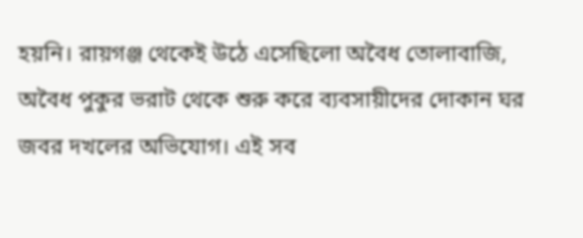হয়নি। রায়গঞ্জ থেকেই উঠে এসেছিলো অবৈধ তোলাবাজি, অবৈধ পুকুর ভরাট থেকে শুরু করে ব্যবসায়ীদের দোকান ঘর জবর দখলের অভিযোগ। এই সব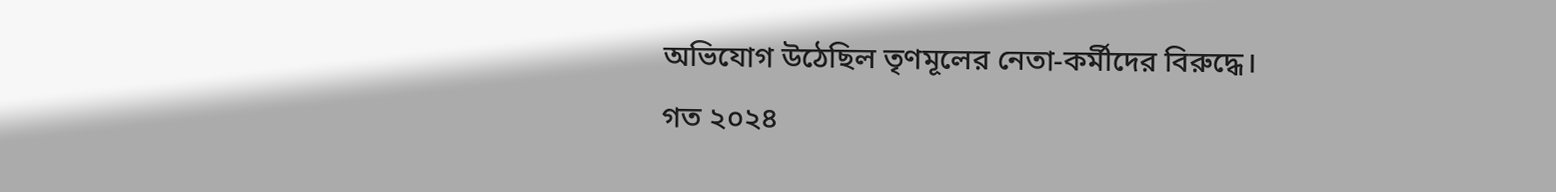অভিযোগ উঠেছিল তৃণমূলের নেতা-কর্মীদের বিরুদ্ধে।
গত ২০২৪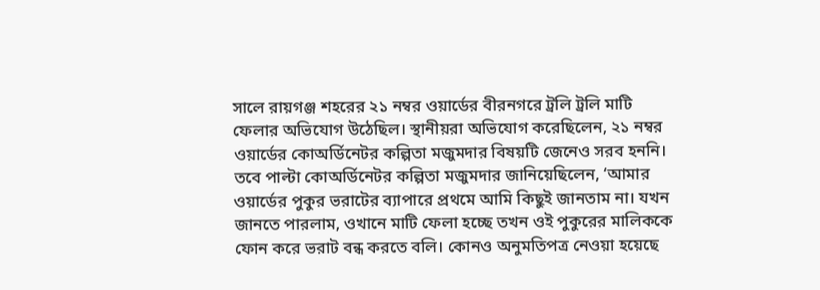সালে রায়গঞ্জ শহরের ২১ নম্বর ওয়ার্ডের বীরনগরে ট্রলি ট্রলি মাটি ফেলার অভিযোগ উঠেছিল। স্থানীয়রা অভিযোগ করেছিলেন, ২১ নম্বর ওয়ার্ডের কোঅর্ডিনেটর কল্পিতা মজুমদার বিষয়টি জেনেও সরব হননি। তবে পাল্টা কোঅর্ডিনেটর কল্পিতা মজুমদার জানিয়েছিলেন, ‘আমার ওয়ার্ডের পুকুর ভরাটের ব্যাপারে প্রথমে আমি কিছুই জানতাম না। যখন জানতে পারলাম, ওখানে মাটি ফেলা হচ্ছে তখন ওই পুকুরের মালিককে ফোন করে ভরাট বন্ধ করতে বলি। কোনও অনুমতিপত্র নেওয়া হয়েছে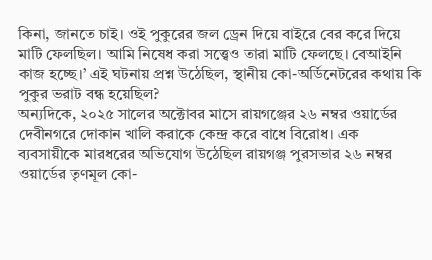কিনা, জানতে চাই। ওই পুকুরের জল ড্রেন দিয়ে বাইরে বের করে দিয়ে মাটি ফেলছিল। আমি নিষেধ করা সত্ত্বেও তারা মাটি ফেলছে। বেআইনি কাজ হচ্ছে।’ এই ঘটনায় প্রশ্ন উঠেছিল, স্থানীয় কো-অর্ডিনেটরের কথায় কি পুকুর ভরাট বন্ধ হয়েছিল?
অন্যদিকে, ২০২৫ সালের অক্টোবর মাসে রায়গঞ্জের ২৬ নম্বর ওয়ার্ডের দেবীনগরে দোকান খালি করাকে কেন্দ্র করে বাধে বিরোধ। এক ব্যবসায়ীকে মারধরের অভিযোগ উঠেছিল রায়গঞ্জ পুরসভার ২৬ নম্বর ওয়ার্ডের তৃণমূল কো-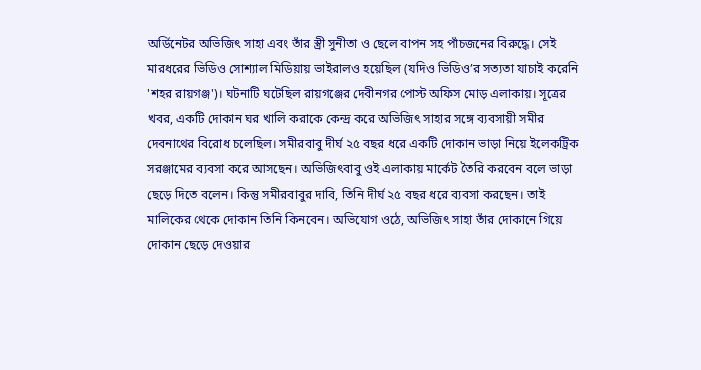অর্ডিনেটর অভিজিৎ সাহা এবং তাঁর স্ত্রী সুনীতা ও ছেলে বাপন সহ পাঁচজনের বিরুদ্ধে। সেই মারধরের ভিডিও সোশ্যাল মিডিয়ায় ভাইরালও হয়েছিল (যদিও ভিডিও’র সত্যতা যাচাই করেনি 'শহর রায়গঞ্জ')। ঘটনাটি ঘটেছিল রায়গঞ্জের দেবীনগর পোস্ট অফিস মোড় এলাকায়। সূত্রের খবর, একটি দোকান ঘর খালি করাকে কেন্দ্র করে অভিজিৎ সাহার সঙ্গে ব্যবসায়ী সমীর দেবনাথের বিরোধ চলেছিল। সমীরবাবু দীর্ঘ ২৫ বছর ধরে একটি দোকান ভাড়া নিয়ে ইলেকট্রিক সরঞ্জামের ব্যবসা করে আসছেন। অভিজিৎবাবু ওই এলাকায় মার্কেট তৈরি করবেন বলে ভাড়া ছেড়ে দিতে বলেন। কিন্তু সমীরবাবুর দাবি, তিনি দীর্ঘ ২৫ বছর ধরে ব্যবসা করছেন। তাই মালিকের থেকে দোকান তিনি কিনবেন। অভিযোগ ওঠে, অভিজিৎ সাহা তাঁর দোকানে গিয়ে দোকান ছেড়ে দেওয়ার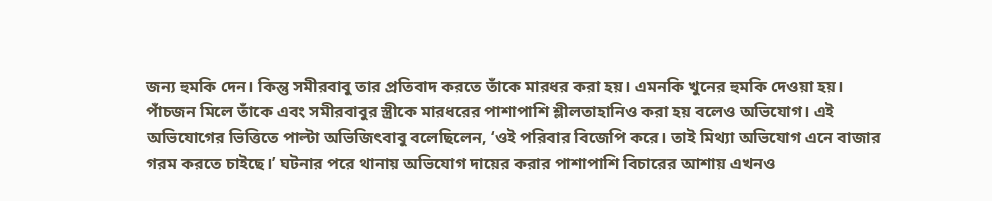জন্য হুমকি দেন। কিন্তু সমীরবাবু তার প্রতিবাদ করতে তাঁকে মারধর করা হয়। এমনকি খুনের হুমকি দেওয়া হয়। পাঁচজন মিলে তাঁকে এবং সমীরবাবুর স্ত্রীকে মারধরের পাশাপাশি শ্লীলতাহানিও করা হয় বলেও অভিযোগ। এই অভিযোগের ভিত্তিতে পাল্টা অভিজিৎবাবু বলেছিলেন, ‘ওই পরিবার বিজেপি করে। তাই মিথ্যা অভিযোগ এনে বাজার গরম করতে চাইছে।’ ঘটনার পরে থানায় অভিযোগ দায়ের করার পাশাপাশি বিচারের আশায় এখনও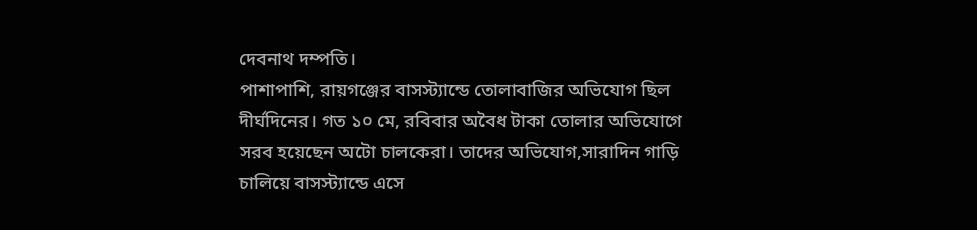দেবনাথ দম্পতি।
পাশাপাশি, রায়গঞ্জের বাসস্ট্যান্ডে তোলাবাজির অভিযোগ ছিল দীর্ঘদিনের। গত ১০ মে, রবিবার অবৈধ টাকা তোলার অভিযোগে সরব হয়েছেন অটো চালকেরা। তাদের অভিযোগ,সারাদিন গাড়ি চালিয়ে বাসস্ট্যান্ডে এসে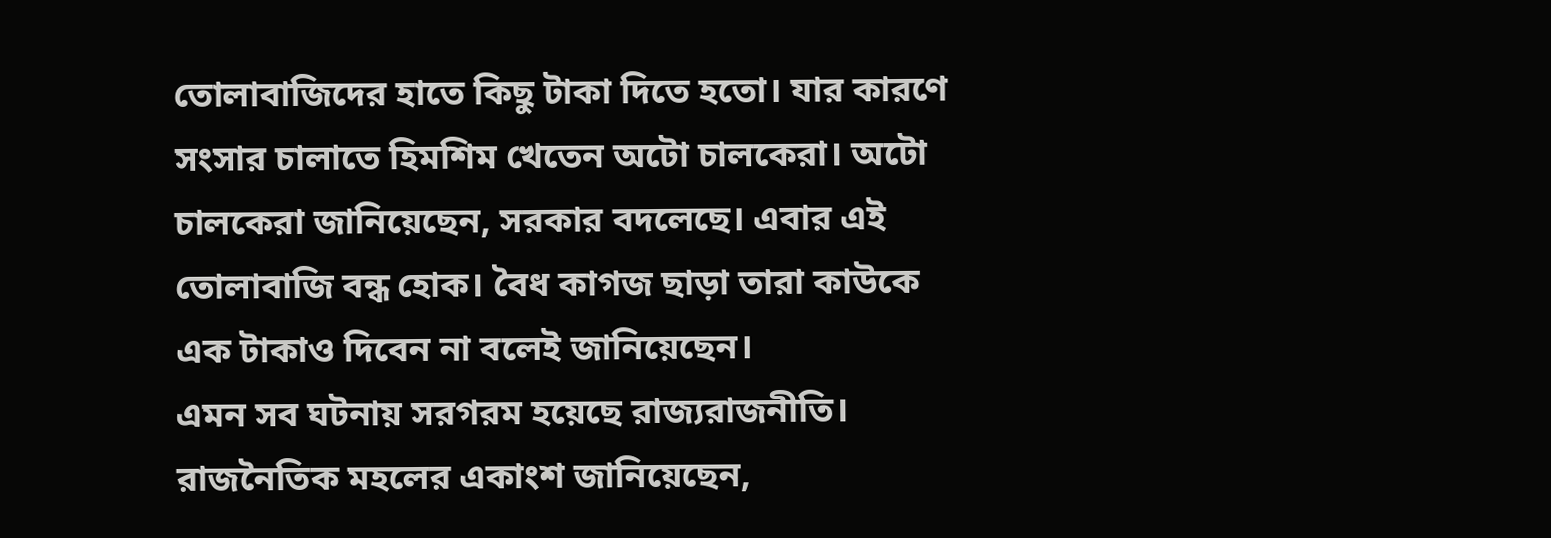তোলাবাজিদের হাতে কিছু টাকা দিতে হতো। যার কারণে সংসার চালাতে হিমশিম খেতেন অটো চালকেরা। অটো চালকেরা জানিয়েছেন, সরকার বদলেছে। এবার এই তোলাবাজি বন্ধ হোক। বৈধ কাগজ ছাড়া তারা কাউকে এক টাকাও দিবেন না বলেই জানিয়েছেন।
এমন সব ঘটনায় সরগরম হয়েছে রাজ্যরাজনীতি। রাজনৈতিক মহলের একাংশ জানিয়েছেন,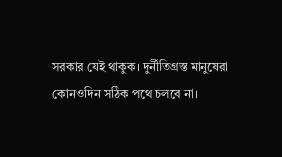সরকার যেই থাকুক। দুর্নীতিগ্রস্ত মানুষেরা কোনওদিন সঠিক পথে চলবে না।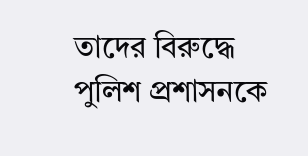তাদের বিরুদ্ধে পুলিশ প্রশাসনকে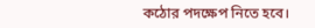কঠোর পদক্ষেপ নিতে হবে।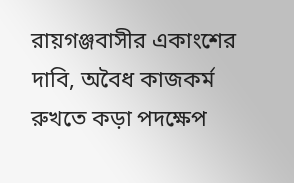রায়গঞ্জবাসীর একাংশের দাবি, অবৈধ কাজকর্ম রুখতে কড়া পদক্ষেপ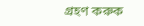গ্রহণ করুক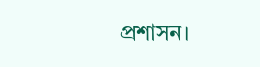প্রশাসন।